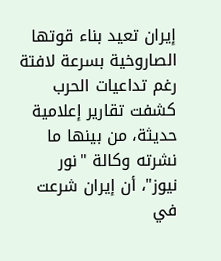إيران تعيد بناء قوتها الصاروخية بسرعة لافتة رغم تداعيات الحرب
كشفت تقارير إعلامية حديثة، من بينها ما نشرته وكالة "نور نيوز"، أن إيران شرعت في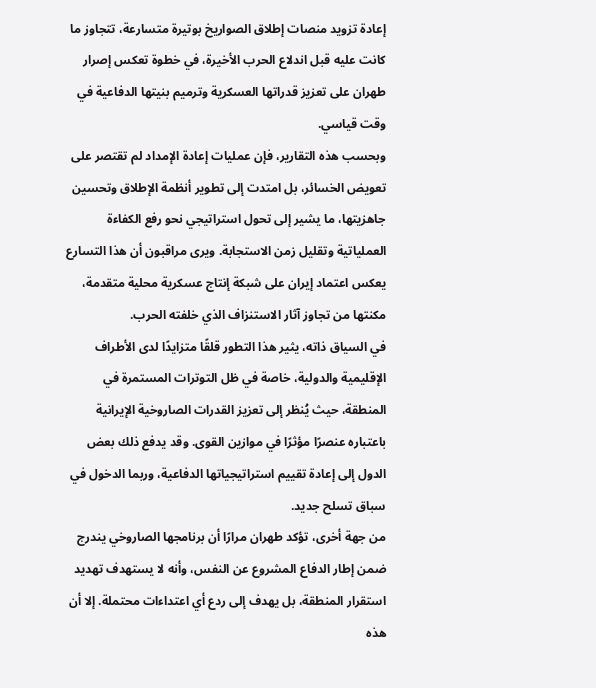إعادة تزويد منصات إطلاق الصواريخ بوتيرة متسارعة، تتجاوز ما كانت عليه قبل اندلاع الحرب الأخيرة، في خطوة تعكس إصرار طهران على تعزيز قدراتها العسكرية وترميم بنيتها الدفاعية في وقت قياسي.
وبحسب هذه التقارير، فإن عمليات إعادة الإمداد لم تقتصر على تعويض الخسائر، بل امتدت إلى تطوير أنظمة الإطلاق وتحسين جاهزيتها، ما يشير إلى تحول استراتيجي نحو رفع الكفاءة العملياتية وتقليل زمن الاستجابة. ويرى مراقبون أن هذا التسارع يعكس اعتماد إيران على شبكة إنتاج عسكرية محلية متقدمة، مكنتها من تجاوز آثار الاستنزاف الذي خلفته الحرب.
في السياق ذاته، يثير هذا التطور قلقًا متزايدًا لدى الأطراف الإقليمية والدولية، خاصة في ظل التوترات المستمرة في المنطقة، حيث يُنظر إلى تعزيز القدرات الصاروخية الإيرانية باعتباره عنصرًا مؤثرًا في موازين القوى. وقد يدفع ذلك بعض الدول إلى إعادة تقييم استراتيجياتها الدفاعية، وربما الدخول في سباق تسلح جديد.
من جهة أخرى، تؤكد طهران مرارًا أن برنامجها الصاروخي يندرج ضمن إطار الدفاع المشروع عن النفس، وأنه لا يستهدف تهديد استقرار المنطقة، بل يهدف إلى ردع أي اعتداءات محتملة. إلا أن هذه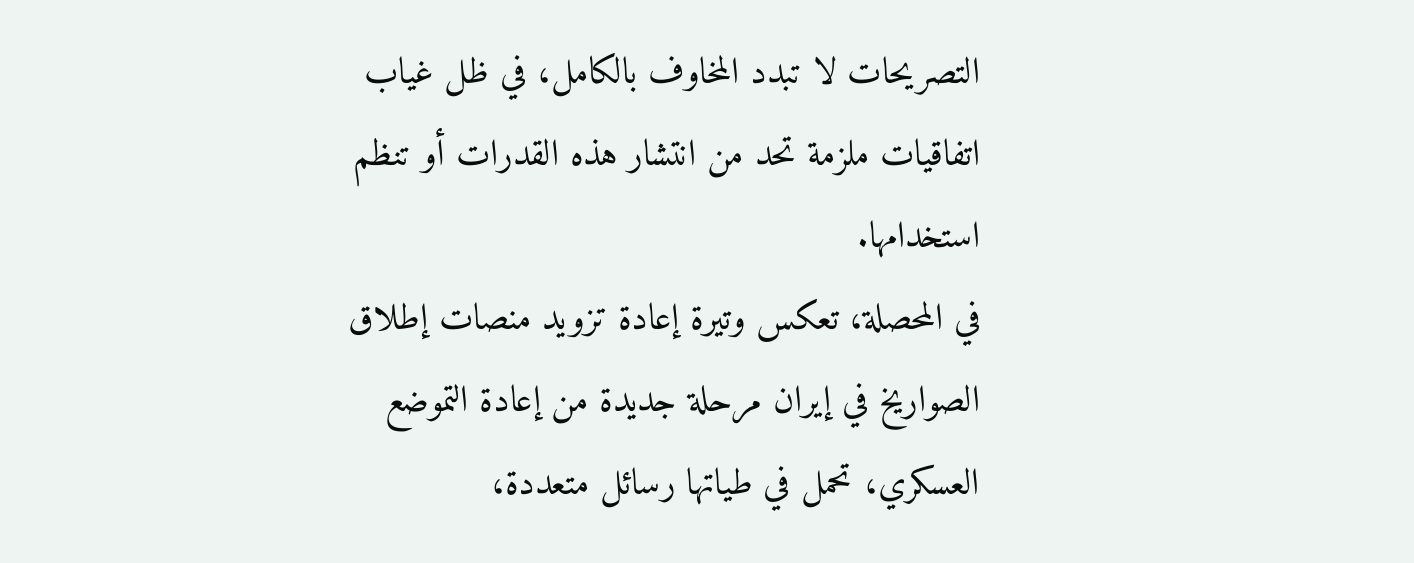التصريحات لا تبدد المخاوف بالكامل، في ظل غياب اتفاقيات ملزمة تحد من انتشار هذه القدرات أو تنظم استخدامها.
في المحصلة، تعكس وتيرة إعادة تزويد منصات إطلاق الصواريخ في إيران مرحلة جديدة من إعادة التموضع العسكري، تحمل في طياتها رسائل متعددة،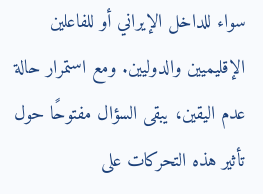سواء للداخل الإيراني أو للفاعلين الإقليميين والدوليين. ومع استمرار حالة عدم اليقين، يبقى السؤال مفتوحًا حول تأثير هذه التحركات على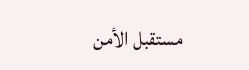مستقبل الأمن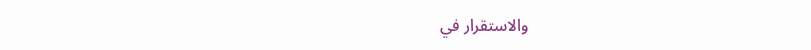والاستقرار في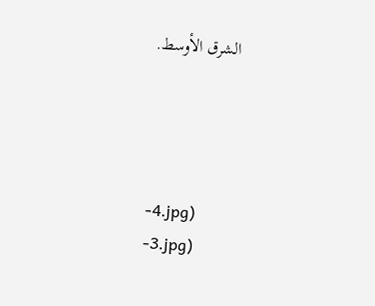الشرق الأوسط.




-4.jpg)
-3.jpg)